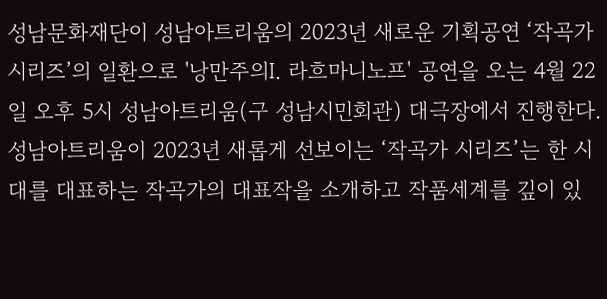성남문화재단이 성남아트리움의 2023년 새로운 기획공연 ‘작곡가 시리즈’의 일환으로 '낭만주의Ⅰ. 라흐마니노프' 공연을 오는 4월 22일 오후 5시 성남아트리움(구 성남시민회관) 대극장에서 진행한다. 성남아트리움이 2023년 새롭게 선보이는 ‘작곡가 시리즈’는 한 시대를 대표하는 작곡가의 대표작을 소개하고 작품세계를 깊이 있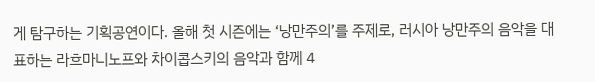게 탐구하는 기획공연이다. 올해 첫 시즌에는 ‘낭만주의’를 주제로, 러시아 낭만주의 음악을 대표하는 라흐마니노프와 차이콥스키의 음악과 함께 4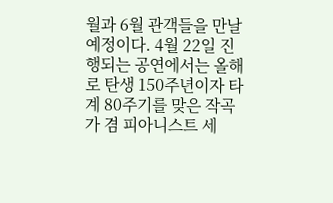월과 6월 관객들을 만날 예정이다. 4월 22일 진행되는 공연에서는 올해로 탄생 150주년이자 타계 80주기를 맞은 작곡가 겸 피아니스트 세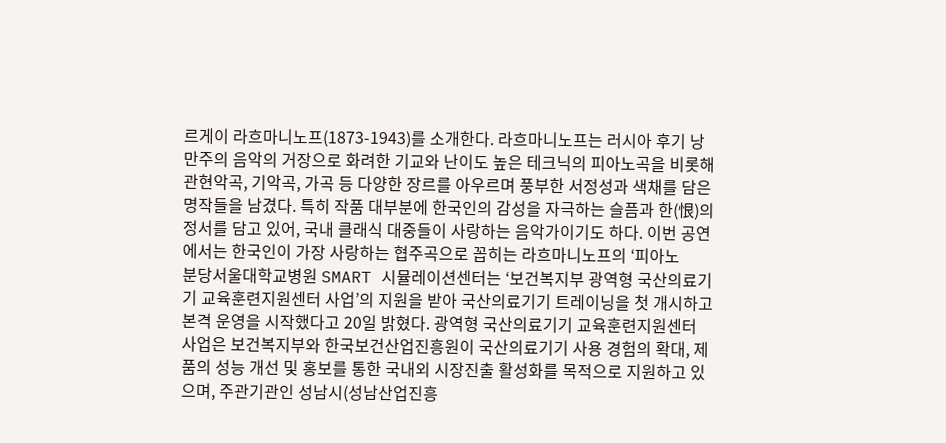르게이 라흐마니노프(1873-1943)를 소개한다. 라흐마니노프는 러시아 후기 낭만주의 음악의 거장으로 화려한 기교와 난이도 높은 테크닉의 피아노곡을 비롯해 관현악곡, 기악곡, 가곡 등 다양한 장르를 아우르며 풍부한 서정성과 색채를 담은 명작들을 남겼다. 특히 작품 대부분에 한국인의 감성을 자극하는 슬픔과 한(恨)의 정서를 담고 있어, 국내 클래식 대중들이 사랑하는 음악가이기도 하다. 이번 공연에서는 한국인이 가장 사랑하는 협주곡으로 꼽히는 라흐마니노프의 ‘피아노
분당서울대학교병원 SMART 시뮬레이션센터는 ‘보건복지부 광역형 국산의료기기 교육훈련지원센터 사업’의 지원을 받아 국산의료기기 트레이닝을 첫 개시하고 본격 운영을 시작했다고 20일 밝혔다. 광역형 국산의료기기 교육훈련지원센터 사업은 보건복지부와 한국보건산업진흥원이 국산의료기기 사용 경험의 확대, 제품의 성능 개선 및 홍보를 통한 국내외 시장진출 활성화를 목적으로 지원하고 있으며, 주관기관인 성남시(성남산업진흥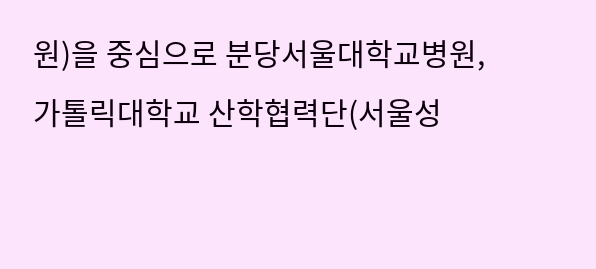원)을 중심으로 분당서울대학교병원, 가톨릭대학교 산학협력단(서울성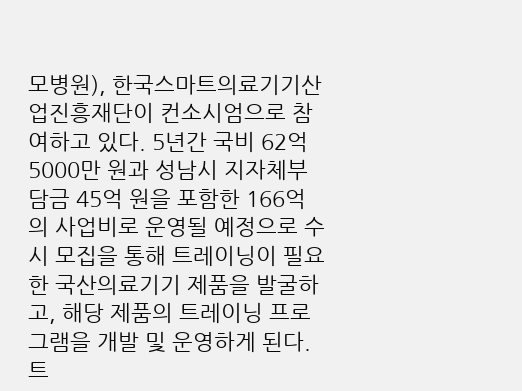모병원), 한국스마트의료기기산업진흥재단이 컨소시엄으로 참여하고 있다. 5년간 국비 62억 5000만 원과 성남시 지자체부담금 45억 원을 포함한 166억의 사업비로 운영될 예정으로 수시 모집을 통해 트레이닝이 필요한 국산의료기기 제품을 발굴하고, 해당 제품의 트레이닝 프로그램을 개발 및 운영하게 된다. 트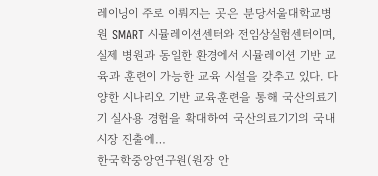레이닝이 주로 이뤄지는 곳은 분당서울대학교병원 SMART 시뮬레이션센터와 전임상실험센터이며, 실제 병원과 동일한 환경에서 시뮬레이션 기반 교육과 훈련이 가능한 교육 시설을 갖추고 있다. 다양한 시나리오 기반 교육훈련을 통해 국산의료기기 실사용 경험을 확대하여 국산의료기기의 국내 시장 진출에…
한국학중앙연구원(원장 안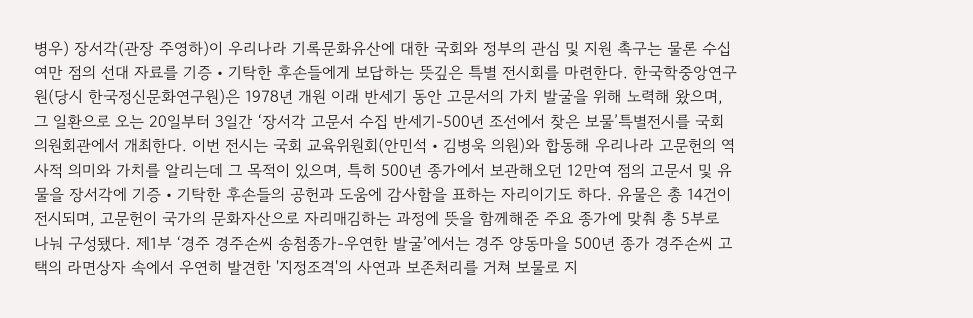병우) 장서각(관장 주영하)이 우리나라 기록문화유산에 대한 국회와 정부의 관심 및 지원 촉구는 물론 수십 여만 점의 선대 자료를 기증‧기탁한 후손들에게 보답하는 뜻깊은 특별 전시회를 마련한다. 한국학중앙연구원(당시 한국정신문화연구원)은 1978년 개원 이래 반세기 동안 고문서의 가치 발굴을 위해 노력해 왔으며, 그 일환으로 오는 20일부터 3일간 ‘장서각 고문서 수집 반세기-500년 조선에서 찾은 보물’특별전시를 국회의원회관에서 개최한다. 이번 전시는 국회 교육위원회(안민석‧김병욱 의원)와 합동해 우리나라 고문헌의 역사적 의미와 가치를 알리는데 그 목적이 있으며, 특히 500년 종가에서 보관해오던 12만여 점의 고문서 및 유물을 장서각에 기증‧기탁한 후손들의 공헌과 도움에 감사함을 표하는 자리이기도 하다. 유물은 총 14건이 전시되며, 고문헌이 국가의 문화자산으로 자리매김하는 과정에 뜻을 함께해준 주요 종가에 맞춰 총 5부로 나눠 구성됐다. 제1부 ‘경주 경주손씨 송첨종가-우연한 발굴’에서는 경주 양동마을 500년 종가 경주손씨 고택의 라면상자 속에서 우연히 발견한 '지정조격'의 사연과 보존처리를 거쳐 보물로 지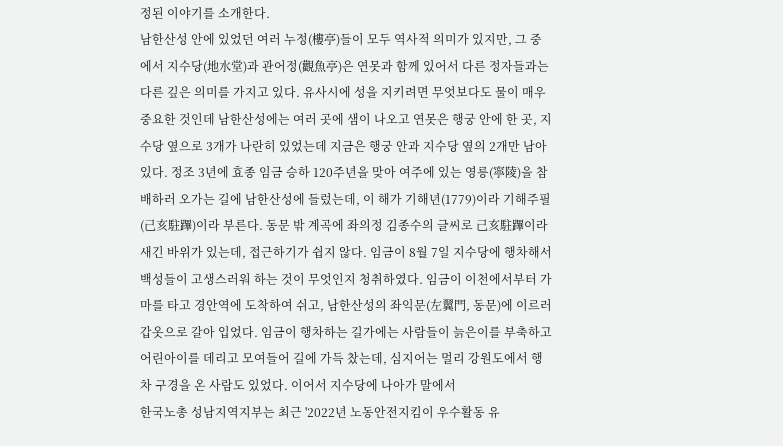정된 이야기를 소개한다.
남한산성 안에 있었던 여러 누정(樓亭)들이 모두 역사적 의미가 있지만, 그 중에서 지수당(地水堂)과 관어정(觀魚亭)은 연못과 함께 있어서 다른 정자들과는 다른 깊은 의미를 가지고 있다. 유사시에 성을 지키려면 무엇보다도 물이 매우 중요한 것인데 남한산성에는 여러 곳에 샘이 나오고 연못은 행궁 안에 한 곳, 지수당 옆으로 3개가 나란히 있었는데 지금은 행궁 안과 지수당 옆의 2개만 남아 있다. 정조 3년에 효종 임금 승하 120주년을 맞아 여주에 있는 영릉(寧陵)을 참배하러 오가는 길에 남한산성에 들렀는데, 이 해가 기해년(1779)이라 기해주필(己亥駐蹕)이라 부른다. 동문 밖 계곡에 좌의정 김종수의 글씨로 己亥駐蹕이라 새긴 바위가 있는데, 접근하기가 쉽지 않다. 임금이 8월 7일 지수당에 행차해서 백성들이 고생스러워 하는 것이 무엇인지 청취하였다. 임금이 이천에서부터 가마를 타고 경안역에 도착하여 쉬고, 남한산성의 좌익문(左翼門, 동문)에 이르러 갑옷으로 갈아 입었다. 임금이 행차하는 길가에는 사람들이 늙은이를 부축하고 어린아이를 데리고 모여들어 길에 가득 찼는데, 심지어는 멀리 강원도에서 행차 구경을 온 사람도 있었다. 이어서 지수당에 나아가 말에서
한국노총 성남지역지부는 최근 '2022년 노동안전지킴이 우수활동 유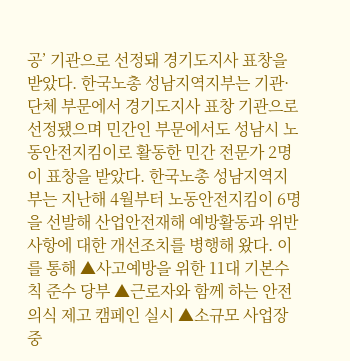공’ 기관으로 선정돼 경기도지사 표창을 받았다. 한국노총 성남지역지부는 기관·단체 부문에서 경기도지사 표창 기관으로 선정됐으며 민간인 부문에서도 성남시 노동안전지킴이로 활동한 민간 전문가 2명이 표창을 받았다. 한국노총 성남지역지부는 지난해 4월부터 노동안전지킴이 6명을 선발해 산업안전재해 예방활동과 위반사항에 대한 개선조치를 병행해 왔다. 이를 통해 ▲사고예방을 위한 11대 기본수칙 준수 당부 ▲근로자와 함께 하는 안전의식 제고 캠페인 실시 ▲소규모 사업장 중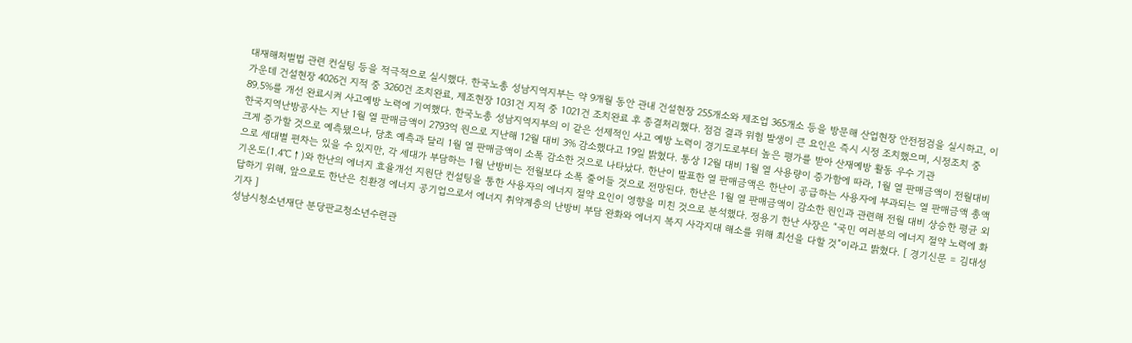대재해처벌법 관련 컨실팅 등을 적극적으로 실시했다. 한국노총 성남지역지부는 약 9개월 동안 관내 건설현장 255개소와 제조업 365개소 등을 방문해 산업현장 안전점검을 실시하고, 이 가운데 건설현장 4026건 지적 중 3260건 조치완료, 제조현장 1031건 지적 중 1021건 조치완료 후 종결처리했다. 점검 결과 위험 발생이 큰 요인은 즉시 시정 조치했으며, 시정조치 중 89.5%를 개선 완료시켜 사고예방 노력에 기여했다. 한국노총 성남지역지부의 이 같은 선제적인 사고 예방 노력이 경기도로부터 높은 평가를 받아 산재예방 활동 우수 기관
한국지역난방공사는 지난 1월 열 판매금액이 2793억 원으로 지난해 12월 대비 3% 감소했다고 19일 밝혔다. 통상 12월 대비 1월 열 사용량이 증가함에 따라, 1월 열 판매금액이 전월대비 크게 증가할 것으로 예측됐으나, 당초 예측과 달리 1월 열 판매금액이 소폭 감소한 것으로 나타났다. 한난이 발표한 열 판매금액은 한난이 공급하는 사용자에 부과되는 열 판매금액 총액으로 세대별 편차는 있을 수 있지만, 각 세대가 부담하는 1월 난방비는 전월보다 소폭 줄어들 것으로 전망된다. 한난은 1월 열 판매금액이 감소한 원인과 관련해 전월 대비 상승한 평균 외기온도(1.4℃↑)와 한난의 에너지 효율개선 지원단 컨설팅을 통한 사용자의 에너지 절약 요인이 영향을 미친 것으로 분석했다. 정용기 한난 사장은 “국민 여러분의 에너지 절약 노력에 화답하기 위해, 앞으로도 한난은 친환경 에너지 공기업으로서 에너지 취약계층의 난방비 부담 완화와 에너지 복지 사각지대 해소를 위해 최선을 다할 것”이라고 밝혔다. [ 경기신문 = 김대성 기자 ]
성남시청소년재단 분당판교청소년수련관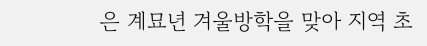은 계묘년 겨울방학을 맞아 지역 초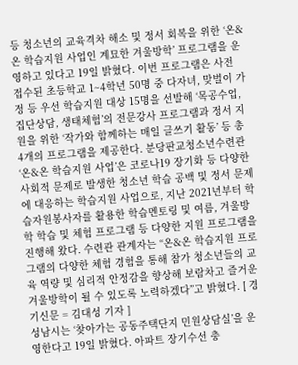등 청소년의 교육격차 해소 및 정서 회복을 위한 ‘온&온 학습지원 사업인 계묘한 겨울방학’ 프로그램을 운영하고 있다고 19일 밝혔다. 이번 프로그램은 사전 접수된 초등학교 1~4학년 50명 중 다자녀, 맞벌이 가정 등 우선 학습지원 대상 15명을 선발해 ‘목공수업, 집단상담, 생태체험’의 전문강사 프로그램과 정서 지원을 위한 ‘작가와 함께하는 매일 글쓰기 활동’ 등 총 4개의 프로그램을 제공한다. 분당판교청소년수련관 ‘온&온 학습지원 사업’은 코로나19 장기화 등 다양한 사회적 문제로 발생한 청소년 학습 공백 및 정서 문제에 대응하는 학습지원 사업으로, 지난 2021년부터 학습자원봉사자를 활용한 학습멘토링 및 여름, 겨울방학 학습 및 체험 프로그램 등 다양한 지원 프로그램을 진행해 왔다. 수련관 관계자는 “온&온 학습지원 프로그램의 다양한 체험 경험을 통해 참가 청소년들의 교육 역량 및 심리적 안정감을 향상해 보람차고 즐거운 겨울방학이 될 수 있도록 노력하겠다”고 밝혔다. [ 경기신문 = 김대성 기자 ]
성남시는 ‘찾아가는 공동주택단지 민원상담실’을 운영한다고 19일 밝혔다. 아파트 장기수선 충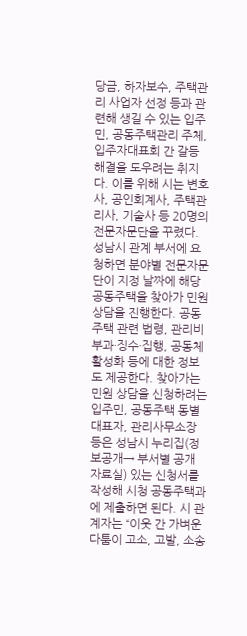당금, 하자보수, 주택관리 사업자 선정 등과 관련해 생길 수 있는 입주민, 공동주택관리 주체, 입주자대표회 간 갈등 해결을 도우려는 취지다. 이를 위해 시는 변호사, 공인회계사, 주택관리사, 기술사 등 20명의 전문자문단을 꾸렸다. 성남시 관계 부서에 요청하면 분야별 전문자문단이 지정 날짜에 해당 공동주택을 찾아가 민원 상담을 진행한다. 공동주택 관련 법령, 관리비 부과·징수·집행, 공동체 활성화 등에 대한 정보도 제공한다. 찾아가는 민원 상담을 신청하려는 입주민, 공동주택 동별 대표자, 관리사무소장 등은 성남시 누리집(정보공개→ 부서별 공개 자료실) 있는 신청서를 작성해 시청 공동주택과에 제출하면 된다. 시 관계자는 “이웃 간 가벼운 다툼이 고소, 고발, 소송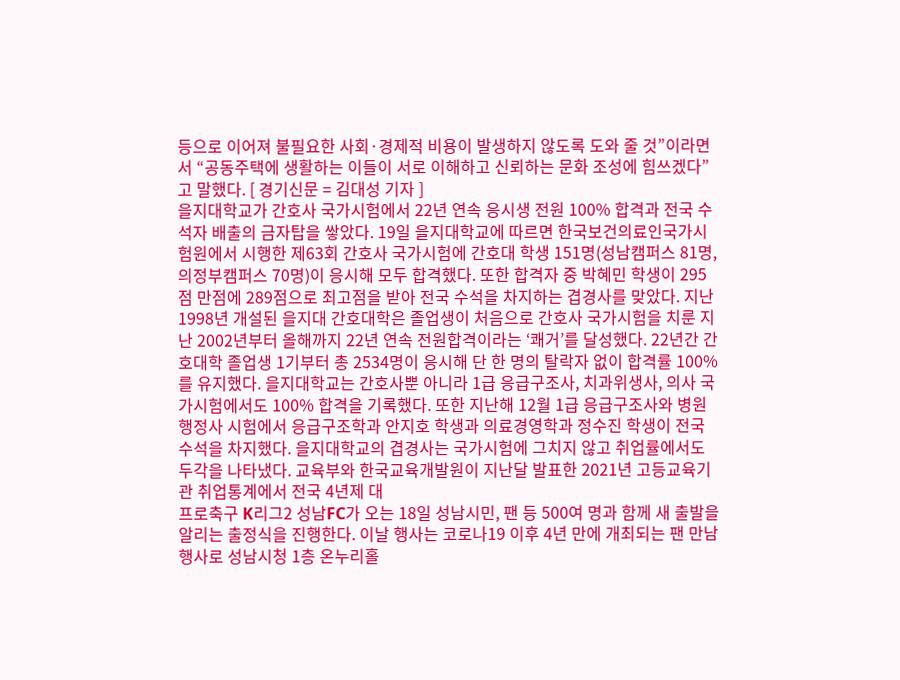등으로 이어져 불필요한 사회·경제적 비용이 발생하지 않도록 도와 줄 것”이라면서 “공동주택에 생활하는 이들이 서로 이해하고 신뢰하는 문화 조성에 힘쓰겠다”고 말했다. [ 경기신문 = 김대성 기자 ]
을지대학교가 간호사 국가시험에서 22년 연속 응시생 전원 100% 합격과 전국 수석자 배출의 금자탑을 쌓았다. 19일 을지대학교에 따르면 한국보건의료인국가시험원에서 시행한 제63회 간호사 국가시험에 간호대 학생 151명(성남캠퍼스 81명, 의정부캠퍼스 70명)이 응시해 모두 합격했다. 또한 합격자 중 박혜민 학생이 295점 만점에 289점으로 최고점을 받아 전국 수석을 차지하는 겹경사를 맞았다. 지난 1998년 개설된 을지대 간호대학은 졸업생이 처음으로 간호사 국가시험을 치룬 지난 2002년부터 올해까지 22년 연속 전원합격이라는 ‘쾌거’를 달성했다. 22년간 간호대학 졸업생 1기부터 총 2534명이 응시해 단 한 명의 탈락자 없이 합격률 100%를 유지했다. 을지대학교는 간호사뿐 아니라 1급 응급구조사, 치과위생사, 의사 국가시험에서도 100% 합격을 기록했다. 또한 지난해 12월 1급 응급구조사와 병원행정사 시험에서 응급구조학과 안지호 학생과 의료경영학과 정수진 학생이 전국 수석을 차지했다. 을지대학교의 겹경사는 국가시험에 그치지 않고 취업률에서도 두각을 나타냈다. 교육부와 한국교육개발원이 지난달 발표한 2021년 고등교육기관 취업통계에서 전국 4년제 대
프로축구 K리그2 성남FC가 오는 18일 성남시민, 팬 등 500여 명과 함께 새 출발을 알리는 출정식을 진행한다. 이날 행사는 코로나19 이후 4년 만에 개최되는 팬 만남 행사로 성남시청 1층 온누리홀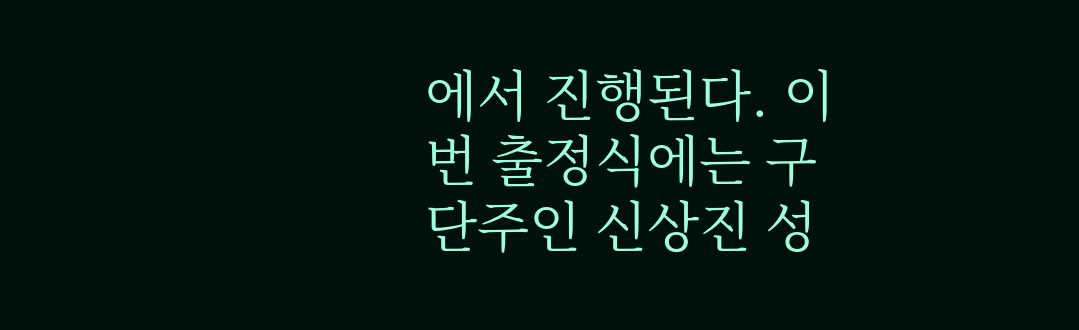에서 진행된다. 이번 출정식에는 구단주인 신상진 성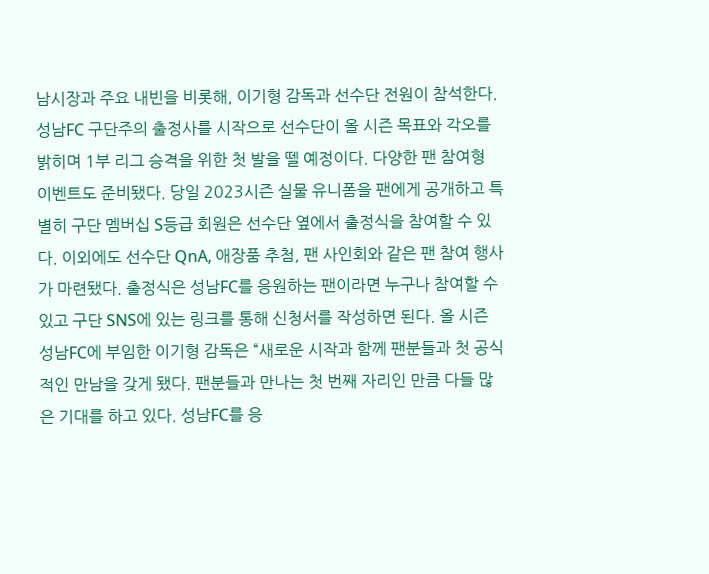남시장과 주요 내빈을 비롯해, 이기형 감독과 선수단 전원이 참석한다. 성남FC 구단주의 출정사를 시작으로 선수단이 올 시즌 목표와 각오를 밝히며 1부 리그 승격을 위한 첫 발을 뗄 예정이다. 다양한 팬 참여형 이벤트도 준비됐다. 당일 2023시즌 실물 유니폼을 팬에게 공개하고 특별히 구단 멤버십 S등급 회원은 선수단 옆에서 출정식을 참여할 수 있다. 이외에도 선수단 QnA, 애장품 추첨, 팬 사인회와 같은 팬 참여 행사가 마련됐다. 출정식은 성남FC를 응원하는 팬이라면 누구나 참여할 수 있고 구단 SNS에 있는 링크를 통해 신청서를 작성하면 된다. 올 시즌 성남FC에 부임한 이기형 감독은 “새로운 시작과 함께 팬분들과 첫 공식적인 만남을 갖게 됐다. 팬분들과 만나는 첫 번째 자리인 만큼 다들 많은 기대를 하고 있다. 성남FC를 응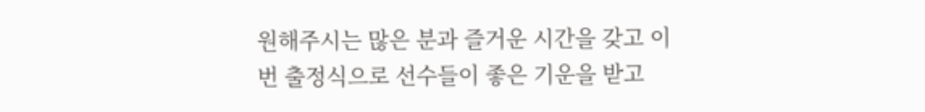원해주시는 많은 분과 즐거운 시간을 갖고 이번 출정식으로 선수들이 좋은 기운을 받고